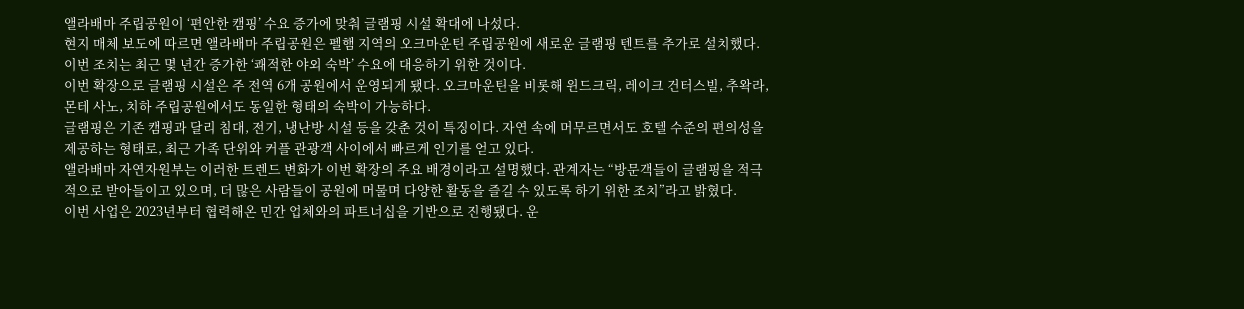앨라배마 주립공원이 ‘편안한 캠핑’ 수요 증가에 맞춰 글램핑 시설 확대에 나섰다.
현지 매체 보도에 따르면 앨라배마 주립공원은 펠햄 지역의 오크마운틴 주립공원에 새로운 글램핑 텐트를 추가로 설치했다. 이번 조치는 최근 몇 년간 증가한 ‘쾌적한 야외 숙박’ 수요에 대응하기 위한 것이다.
이번 확장으로 글램핑 시설은 주 전역 6개 공원에서 운영되게 됐다. 오크마운틴을 비롯해 윈드크릭, 레이크 건터스빌, 추왁라, 몬테 사노, 치하 주립공원에서도 동일한 형태의 숙박이 가능하다.
글램핑은 기존 캠핑과 달리 침대, 전기, 냉난방 시설 등을 갖춘 것이 특징이다. 자연 속에 머무르면서도 호텔 수준의 편의성을 제공하는 형태로, 최근 가족 단위와 커플 관광객 사이에서 빠르게 인기를 얻고 있다.
앨라배마 자연자원부는 이러한 트렌드 변화가 이번 확장의 주요 배경이라고 설명했다. 관계자는 “방문객들이 글램핑을 적극적으로 받아들이고 있으며, 더 많은 사람들이 공원에 머물며 다양한 활동을 즐길 수 있도록 하기 위한 조치”라고 밝혔다.
이번 사업은 2023년부터 협력해온 민간 업체와의 파트너십을 기반으로 진행됐다. 운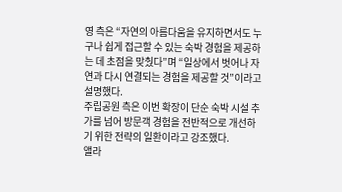영 측은 “자연의 아름다움을 유지하면서도 누구나 쉽게 접근할 수 있는 숙박 경험을 제공하는 데 초점을 맞췄다”며 “일상에서 벗어나 자연과 다시 연결되는 경험을 제공할 것”이라고 설명했다.
주립공원 측은 이번 확장이 단순 숙박 시설 추가를 넘어 방문객 경험을 전반적으로 개선하기 위한 전략의 일환이라고 강조했다.
앨라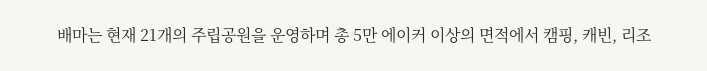배마는 현재 21개의 주립공원을 운영하며 총 5만 에이커 이상의 면적에서 캠핑, 캐빈, 리조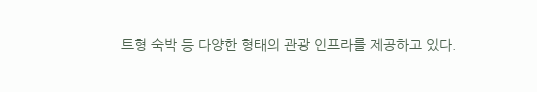트형 숙박 등 다양한 형태의 관광 인프라를 제공하고 있다.